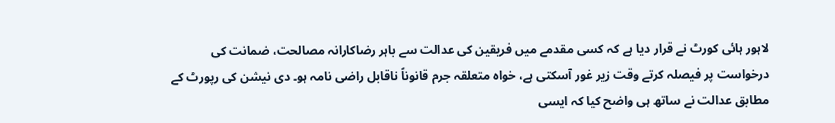لاہور ہائی کورٹ نے قرار دیا ہے کہ کسی مقدمے میں فریقین کی عدالت سے باہر رضاکارانہ مصالحت، ضمانت کی درخواست پر فیصلہ کرتے وقت زیر غور آسکتی ہے، خواہ متعلقہ جرم قانوناً ناقابل راضی نامہ ہو۔ دی نیشن کی رپورٹ کے مطابق عدالت نے ساتھ ہی واضح کیا کہ ایسی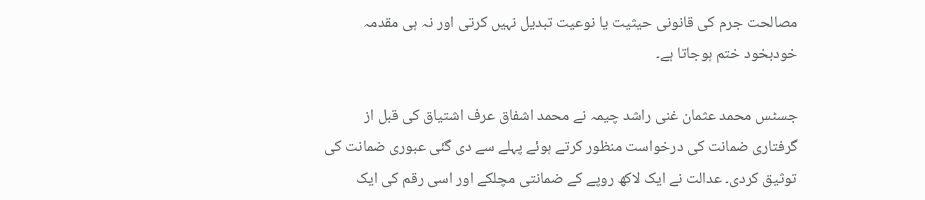مصالحت جرم کی قانونی حیثیت یا نوعیت تبدیل نہیں کرتی اور نہ ہی مقدمہ خودبخود ختم ہوجاتا ہے۔

جسٹس محمد عثمان غنی راشد چیمہ نے محمد اشفاق عرف اشتیاق کی قبل از گرفتاری ضمانت کی درخواست منظور کرتے ہوئے پہلے سے دی گئی عبوری ضمانت کی توثیق کردی۔ عدالت نے ایک لاکھ روپے کے ضمانتی مچلکے اور اسی رقم کی ایک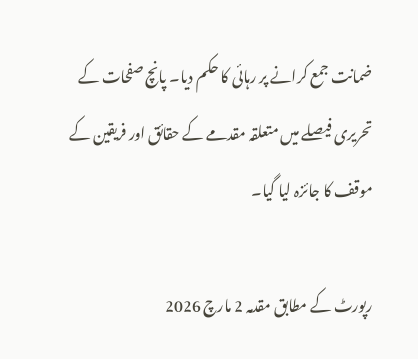ضمانت جمع کرانے پر رہائی کا حکم دیا۔ پانچ صفحات کے تحریری فیصلے میں متعلقہ مقدمے کے حقائق اور فریقین کے موقف کا جائزہ لیا گیا۔

رپورٹ کے مطابق مقدمہ 2 مارچ 2026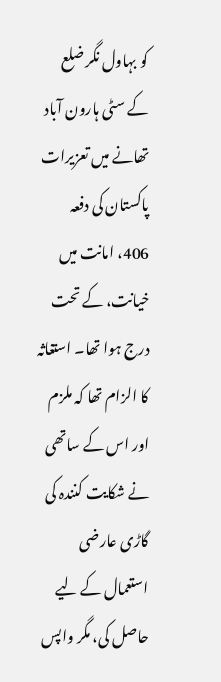کو بہاول نگر ضلع کے سٹی ہارون آباد تھانے میں تعزیرات پاکستان کی دفعہ 406، امانت میں خیانت، کے تحت درج ہوا تھا۔ استغاثہ کا الزام تھا کہ ملزم اور اس کے ساتھی نے شکایت کنندہ کی گاڑی عارضی استعمال کے لیے حاصل کی، مگر واپس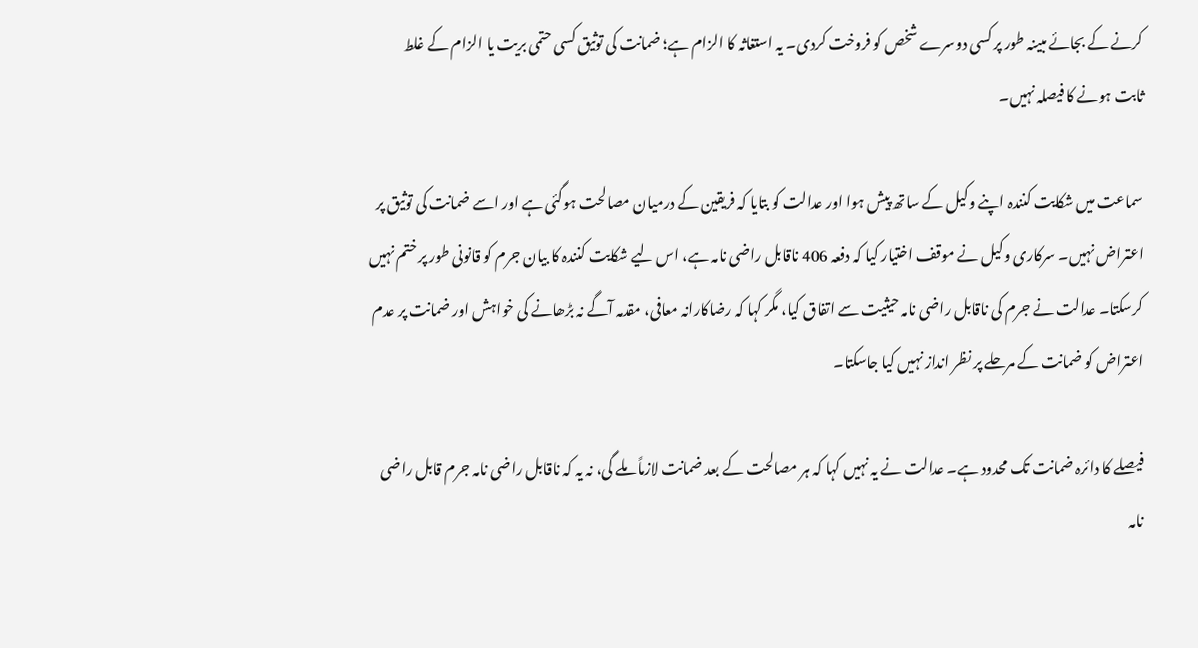کرنے کے بجائے مبینہ طور پر کسی دوسرے شخص کو فروخت کردی۔ یہ استغاثہ کا الزام ہے؛ ضمانت کی توثیق کسی حتمی بریت یا الزام کے غلط ثابت ہونے کا فیصلہ نہیں۔

سماعت میں شکایت کنندہ اپنے وکیل کے ساتھ پیش ہوا اور عدالت کو بتایا کہ فریقین کے درمیان مصالحت ہوگئی ہے اور اسے ضمانت کی توثیق پر اعتراض نہیں۔ سرکاری وکیل نے موقف اختیار کیا کہ دفعہ 406 ناقابل راضی نامہ ہے، اس لیے شکایت کنندہ کا بیان جرم کو قانونی طور پر ختم نہیں کرسکتا۔ عدالت نے جرم کی ناقابل راضی نامہ حیثیت سے اتفاق کیا، مگر کہا کہ رضاکارانہ معافی، مقدمہ آگے نہ بڑھانے کی خواہش اور ضمانت پر عدم اعتراض کو ضمانت کے مرحلے پر نظر انداز نہیں کیا جاسکتا۔

فیصلے کا دائرہ ضمانت تک محدود ہے۔ عدالت نے یہ نہیں کہا کہ ہر مصالحت کے بعد ضمانت لازماً ملے گی، نہ یہ کہ ناقابل راضی نامہ جرم قابل راضی نامہ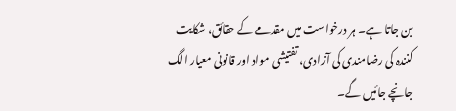بن جاتا ہے۔ ہر درخواست میں مقدمے کے حقائق، شکایت کنندہ کی رضامندی کی آزادی، تفتیشی مواد اور قانونی معیار الگ جانچے جائیں گے۔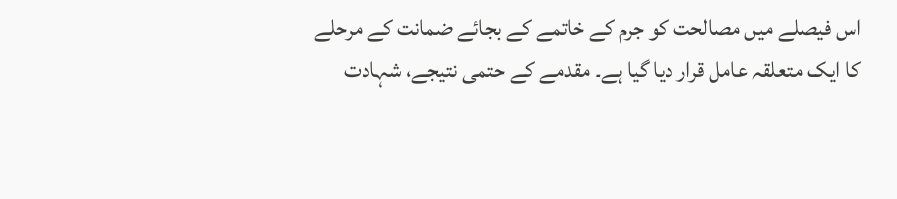اس فیصلے میں مصالحت کو جرم کے خاتمے کے بجائے ضمانت کے مرحلے کا ایک متعلقہ عامل قرار دیا گیا ہے۔ مقدمے کے حتمی نتیجے، شہادت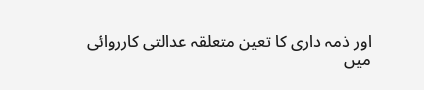اور ذمہ داری کا تعین متعلقہ عدالتی کارروائی میں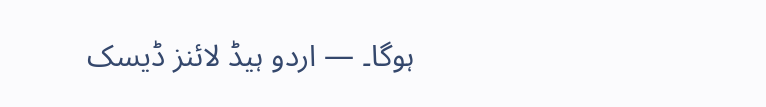ہوگا۔ — اردو ہیڈ لائنز ڈیسک